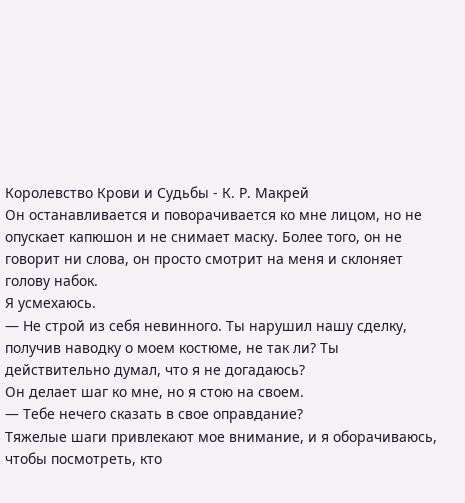Королевство Крови и Судьбы - К. Р. Макрей
Он останавливается и поворачивается ко мне лицом, но не опускает капюшон и не снимает маску. Более того, он не говорит ни слова, он просто смотрит на меня и склоняет голову набок.
Я усмехаюсь.
— Не строй из себя невинного. Ты нарушил нашу сделку, получив наводку о моем костюме, не так ли? Ты действительно думал, что я не догадаюсь?
Он делает шаг ко мне, но я стою на своем.
— Тебе нечего сказать в свое оправдание?
Тяжелые шаги привлекают мое внимание, и я оборачиваюсь, чтобы посмотреть, кто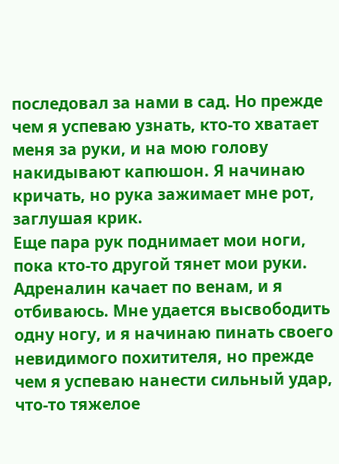последовал за нами в сад. Но прежде чем я успеваю узнать, кто-то хватает меня за руки, и на мою голову накидывают капюшон. Я начинаю кричать, но рука зажимает мне рот, заглушая крик.
Еще пара рук поднимает мои ноги, пока кто-то другой тянет мои руки. Адреналин качает по венам, и я отбиваюсь. Мне удается высвободить одну ногу, и я начинаю пинать своего невидимого похитителя, но прежде чем я успеваю нанести сильный удар, что-то тяжелое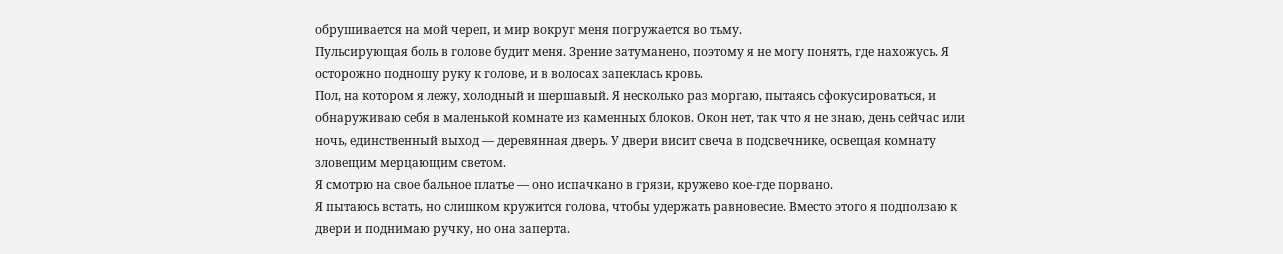обрушивается на мой череп, и мир вокруг меня погружается во тьму.
Пульсирующая боль в голове будит меня. Зрение затуманено, поэтому я не могу понять, где нахожусь. Я осторожно подношу руку к голове, и в волосах запеклась кровь.
Пол, на котором я лежу, холодный и шершавый. Я несколько раз моргаю, пытаясь сфокусироваться, и обнаруживаю себя в маленькой комнате из каменных блоков. Окон нет, так что я не знаю, день сейчас или ночь, единственный выход — деревянная дверь. У двери висит свеча в подсвечнике, освещая комнату зловещим мерцающим светом.
Я смотрю на свое бальное платье — оно испачкано в грязи, кружево кое-где порвано.
Я пытаюсь встать, но слишком кружится голова, чтобы удержать равновесие. Вместо этого я подползаю к двери и поднимаю ручку, но она заперта.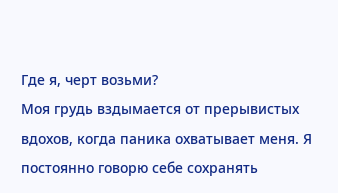Где я, черт возьми?
Моя грудь вздымается от прерывистых вдохов, когда паника охватывает меня. Я постоянно говорю себе сохранять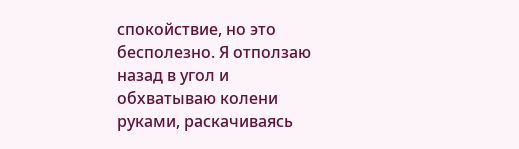спокойствие, но это бесполезно. Я отползаю назад в угол и обхватываю колени руками, раскачиваясь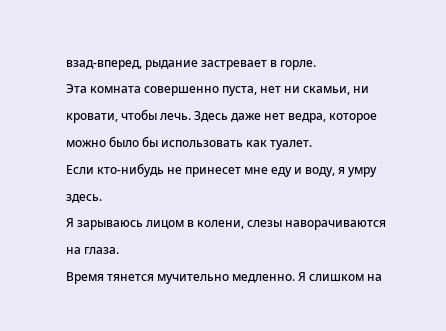взад-вперед, рыдание застревает в горле.
Эта комната совершенно пуста, нет ни скамьи, ни кровати, чтобы лечь. Здесь даже нет ведра, которое можно было бы использовать как туалет.
Если кто-нибудь не принесет мне еду и воду, я умру здесь.
Я зарываюсь лицом в колени, слезы наворачиваются на глаза.
Время тянется мучительно медленно. Я слишком на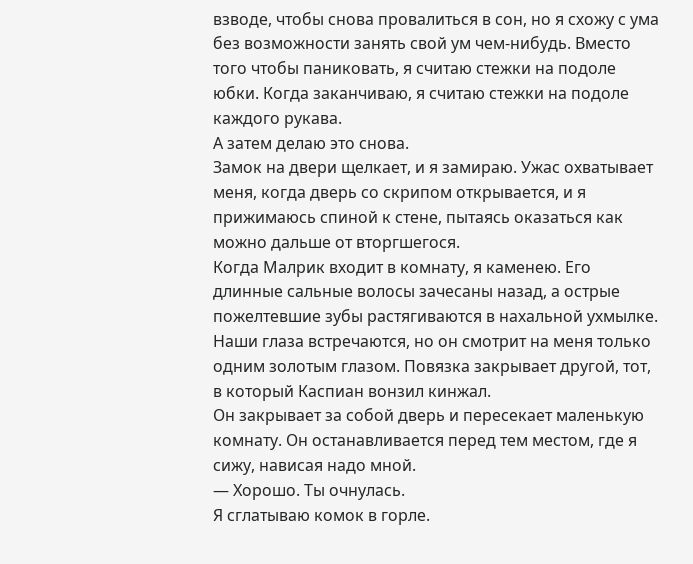взводе, чтобы снова провалиться в сон, но я схожу с ума без возможности занять свой ум чем-нибудь. Вместо того чтобы паниковать, я считаю стежки на подоле юбки. Когда заканчиваю, я считаю стежки на подоле каждого рукава.
А затем делаю это снова.
Замок на двери щелкает, и я замираю. Ужас охватывает меня, когда дверь со скрипом открывается, и я прижимаюсь спиной к стене, пытаясь оказаться как можно дальше от вторгшегося.
Когда Малрик входит в комнату, я каменею. Его длинные сальные волосы зачесаны назад, а острые пожелтевшие зубы растягиваются в нахальной ухмылке. Наши глаза встречаются, но он смотрит на меня только одним золотым глазом. Повязка закрывает другой, тот, в который Каспиан вонзил кинжал.
Он закрывает за собой дверь и пересекает маленькую комнату. Он останавливается перед тем местом, где я сижу, нависая надо мной.
— Хорошо. Ты очнулась.
Я сглатываю комок в горле.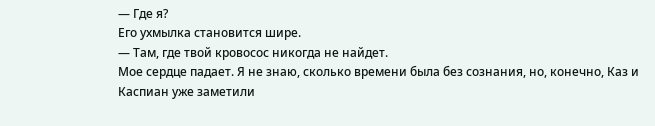— Где я?
Его ухмылка становится шире.
— Там, где твой кровосос никогда не найдет.
Мое сердце падает. Я не знаю, сколько времени была без сознания, но, конечно, Каз и Каспиан уже заметили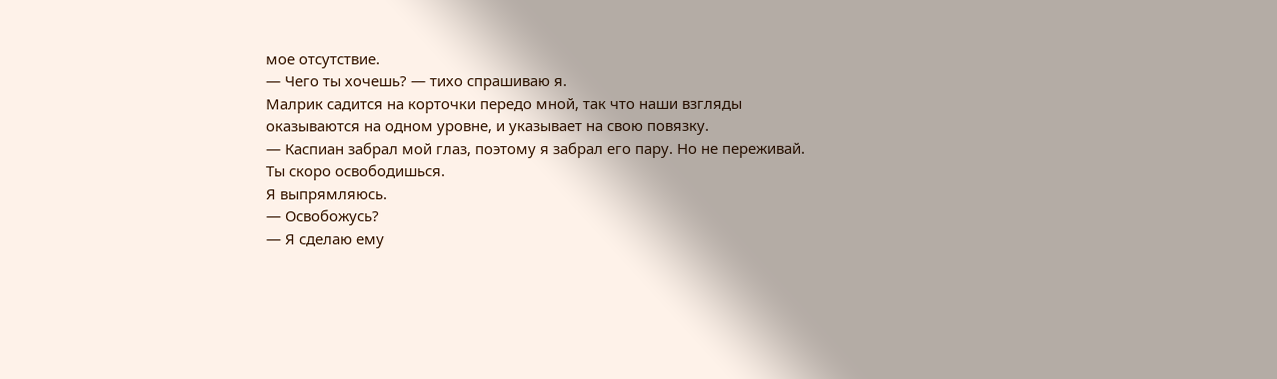мое отсутствие.
— Чего ты хочешь? — тихо спрашиваю я.
Малрик садится на корточки передо мной, так что наши взгляды оказываются на одном уровне, и указывает на свою повязку.
— Каспиан забрал мой глаз, поэтому я забрал его пару. Но не переживай. Ты скоро освободишься.
Я выпрямляюсь.
— Освобожусь?
— Я сделаю ему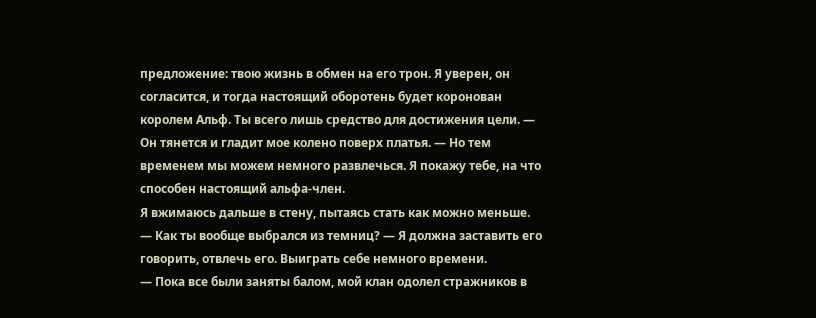предложение: твою жизнь в обмен на его трон. Я уверен, он согласится, и тогда настоящий оборотень будет коронован королем Альф. Ты всего лишь средство для достижения цели. — Он тянется и гладит мое колено поверх платья. — Но тем временем мы можем немного развлечься. Я покажу тебе, на что способен настоящий альфа-член.
Я вжимаюсь дальше в стену, пытаясь стать как можно меньше.
— Как ты вообще выбрался из темниц? — Я должна заставить его говорить, отвлечь его. Выиграть себе немного времени.
— Пока все были заняты балом, мой клан одолел стражников в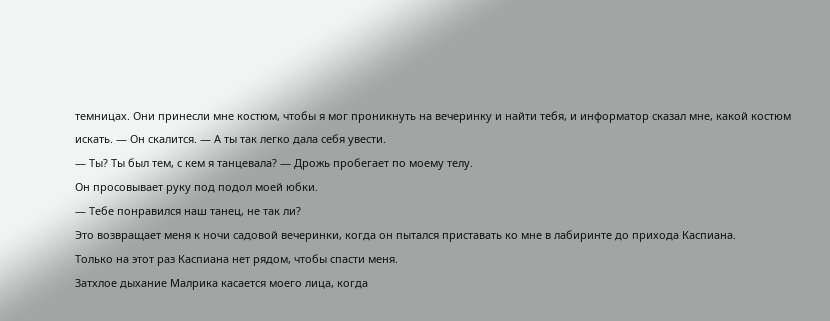темницах. Они принесли мне костюм, чтобы я мог проникнуть на вечеринку и найти тебя, и информатор сказал мне, какой костюм искать. — Он скалится. — А ты так легко дала себя увести.
— Ты? Ты был тем, с кем я танцевала? — Дрожь пробегает по моему телу.
Он просовывает руку под подол моей юбки.
— Тебе понравился наш танец, не так ли?
Это возвращает меня к ночи садовой вечеринки, когда он пытался приставать ко мне в лабиринте до прихода Каспиана.
Только на этот раз Каспиана нет рядом, чтобы спасти меня.
Затхлое дыхание Малрика касается моего лица, когда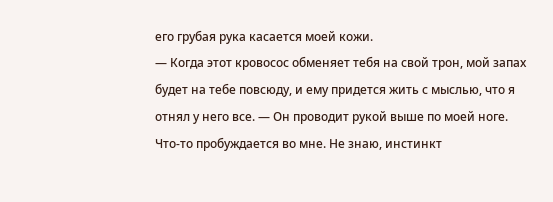его грубая рука касается моей кожи.
— Когда этот кровосос обменяет тебя на свой трон, мой запах будет на тебе повсюду, и ему придется жить с мыслью, что я отнял у него все. — Он проводит рукой выше по моей ноге.
Что-то пробуждается во мне. Не знаю, инстинкт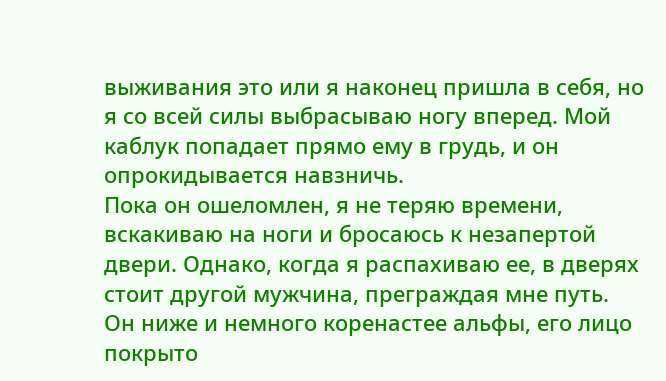выживания это или я наконец пришла в себя, но я со всей силы выбрасываю ногу вперед. Мой каблук попадает прямо ему в грудь, и он опрокидывается навзничь.
Пока он ошеломлен, я не теряю времени, вскакиваю на ноги и бросаюсь к незапертой двери. Однако, когда я распахиваю ее, в дверях стоит другой мужчина, преграждая мне путь.
Он ниже и немного коренастее альфы, его лицо покрыто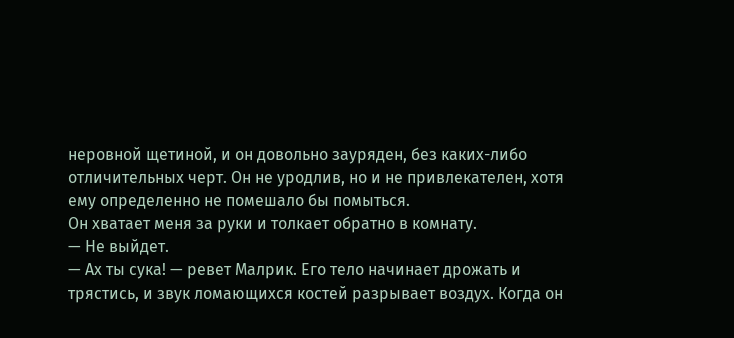неровной щетиной, и он довольно зауряден, без каких-либо отличительных черт. Он не уродлив, но и не привлекателен, хотя ему определенно не помешало бы помыться.
Он хватает меня за руки и толкает обратно в комнату.
— Не выйдет.
— Ах ты сука! — ревет Малрик. Его тело начинает дрожать и трястись, и звук ломающихся костей разрывает воздух. Когда он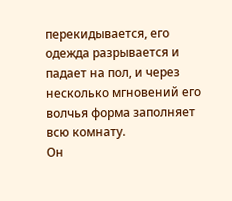перекидывается, его одежда разрывается и падает на пол, и через несколько мгновений его волчья форма заполняет всю комнату.
Он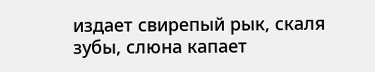издает свирепый рык, скаля зубы, слюна капает